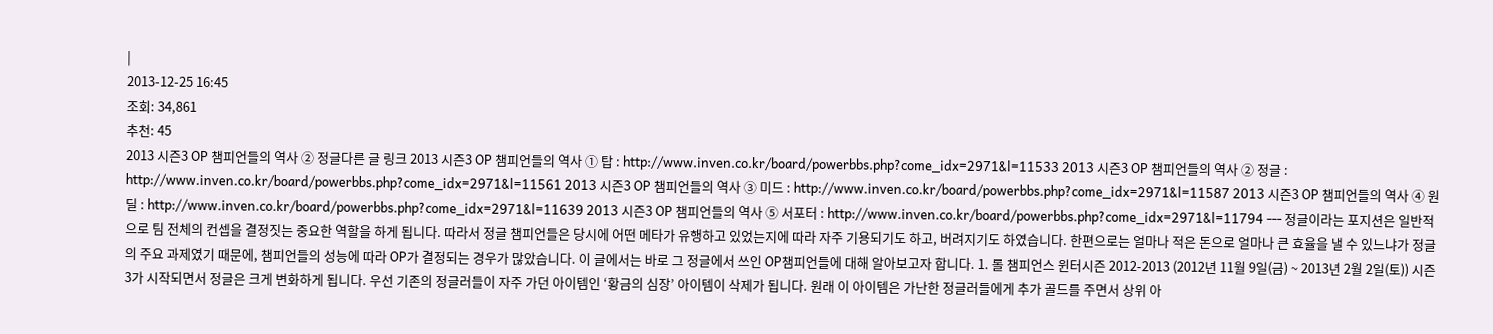|
2013-12-25 16:45
조회: 34,861
추천: 45
2013 시즌3 OP 챔피언들의 역사 ② 정글다른 글 링크 2013 시즌3 OP 챔피언들의 역사 ① 탑 : http://www.inven.co.kr/board/powerbbs.php?come_idx=2971&l=11533 2013 시즌3 OP 챔피언들의 역사 ② 정글 : http://www.inven.co.kr/board/powerbbs.php?come_idx=2971&l=11561 2013 시즌3 OP 챔피언들의 역사 ③ 미드 : http://www.inven.co.kr/board/powerbbs.php?come_idx=2971&l=11587 2013 시즌3 OP 챔피언들의 역사 ④ 원딜 : http://www.inven.co.kr/board/powerbbs.php?come_idx=2971&l=11639 2013 시즌3 OP 챔피언들의 역사 ⑤ 서포터 : http://www.inven.co.kr/board/powerbbs.php?come_idx=2971&l=11794 --- 정글이라는 포지션은 일반적으로 팀 전체의 컨셉을 결정짓는 중요한 역할을 하게 됩니다. 따라서 정글 챔피언들은 당시에 어떤 메타가 유행하고 있었는지에 따라 자주 기용되기도 하고, 버려지기도 하였습니다. 한편으로는 얼마나 적은 돈으로 얼마나 큰 효율을 낼 수 있느냐가 정글의 주요 과제였기 때문에, 챔피언들의 성능에 따라 OP가 결정되는 경우가 많았습니다. 이 글에서는 바로 그 정글에서 쓰인 OP챔피언들에 대해 알아보고자 합니다. 1. 롤 챔피언스 윈터시즌 2012-2013 (2012년 11월 9일(금) ~ 2013년 2월 2일(토)) 시즌3가 시작되면서 정글은 크게 변화하게 됩니다. 우선 기존의 정글러들이 자주 가던 아이템인 ‘황금의 심장’ 아이템이 삭제가 됩니다. 원래 이 아이템은 가난한 정글러들에게 추가 골드를 주면서 상위 아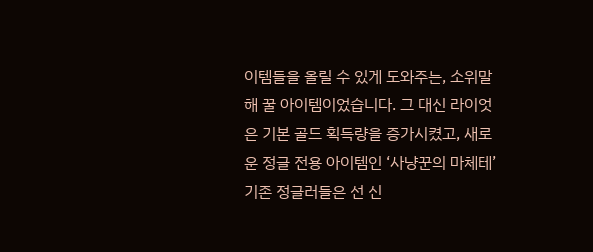이템들을 올릴 수 있게 도와주는, 소위말해 꿀 아이템이었습니다. 그 대신 라이엇은 기본 골드 획득량을 증가시켰고, 새로운 정글 전용 아이템인 ‘사냥꾼의 마체테’ 기존 정글러들은 선 신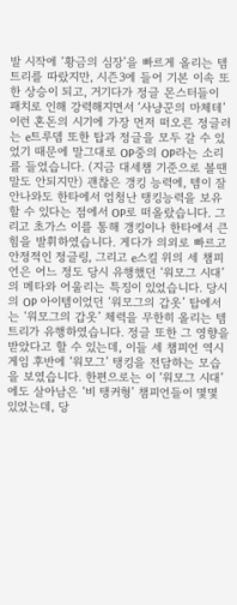발 시작에 ‘황금의 심장’을 빠르게 올리는 템트리를 따랐지만, 시즌3에 들어 기본 이속 또한 상승이 되고, 거기다가 정글 몬스터들이 패치로 인해 강력해지면서 ‘사냥꾼의 마체테’ 이런 혼돈의 시기에 가장 먼저 떠오른 정글러는 e트루뎀 또한 탑과 정글을 모두 갈 수 있었기 때문에 말그대로 OP중의 OP라는 소리를 들었습니다. (지금 대세챔 기준으로 볼땐 말도 안되지만) 괜찮은 갱킹 능력에, 템이 잘 안나와도 한타에서 엄청난 탱킹능력을 보유할 수 있다는 점에서 OP로 떠올랐습니다. 그리고 초가스 이를 통해 갱킹이나 한타에서 큰 힘을 발휘하였습니다. 게다가 의외로 빠르고 안정적인 정글링, 그리고 e스킬 위의 세 챔피언은 어느 정도 당시 유행했던 ‘워모그 시대’의 메타와 어울리는 특징이 있었습니다. 당시의 OP 아이템이었던 ‘워모그의 갑옷’ 탑에서는 ‘워모그의 갑옷’ 체력을 무한히 올리는 템트리가 유행하였습니다. 정글 또한 그 영향을 받았다고 할 수 있는데, 이들 세 챔피언 역시 게임 후반에 ‘워모그’ 탱킹을 전담하는 모습을 보였습니다. 한편으로는 이 ‘워모그 시대’에도 살아남은 ‘비 탱커형’ 챔피언들이 몇몇 있었는데, 당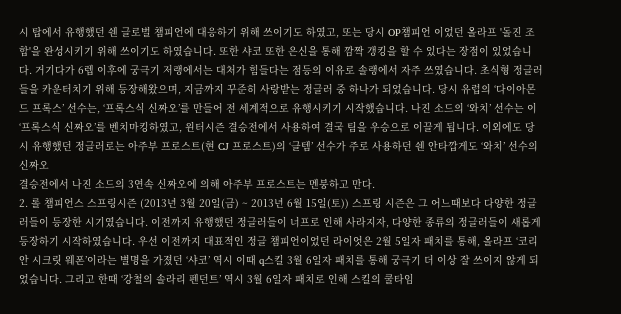시 탑에서 유행했던 쉔 글로벌 챔피언에 대응하기 위해 쓰이기도 하였고, 또는 당시 OP챔피언 이었던 올라프 '돌진 조합'을 완성시키기 위해 쓰이기도 하였습니다. 또한 샤코 또한 은신을 통해 깜짝 갱킹을 할 수 있다는 장점이 있었습니다. 거기다가 6렙 이후에 궁극기 저랭에서는 대처가 힘들다는 점등의 이유로 솔랭에서 자주 쓰였습니다. 초식형 정글러들을 카운터치기 위해 등장해왔으며, 지금까지 꾸준히 사랑받는 정글러 중 하나가 되었습니다. 당시 유럽의 ‘다이아몬드 프록스’ 선수는, ‘프록스식 신짜오’를 만들어 전 세계적으로 유행시키기 시작했습니다. 나진 소드의 ‘와치’ 선수는 이 ‘프록스식 신짜오’를 벤치마킹하였고, 윈터시즌 결승전에서 사용하여 결국 팀을 우승으로 이끌게 됩니다. 이외에도 당시 유행했던 정글러로는 아주부 프로스트(현 CJ 프로스트)의 ‘클템’ 선수가 주로 사용하던 쉔 안타깝게도 ‘와치’ 선수의 신짜오
결승전에서 나진 소드의 3연속 신짜오에 의해 아주부 프로스트는 멘붕하고 만다.
2. 롤 챔피언스 스프링시즌 (2013년 3월 20일(금) ~ 2013년 6월 15일(토)) 스프링 시즌은 그 어느때보다 다양한 정글러들이 등장한 시기였습니다. 이전까지 유행했던 정글러들이 너프로 인해 사라지자, 다양한 종류의 정글러들이 새롭게 등장하기 시작하였습니다. 우선 이전까지 대표적인 정글 챔피언이었던 라이엇은 2월 5일자 패치를 통해, 올라프 ‘코리안 시크릿 웨폰’이라는 별명을 가졌던 ‘샤코’ 역시 이때 q스킬 3월 6일자 패치를 통해 궁극기 더 이상 잘 쓰이지 않게 되었습니다. 그리고 한때 ‘강철의 솔라리 펜던트’ 역시 3월 6일자 패치로 인해 스킬의 쿨타임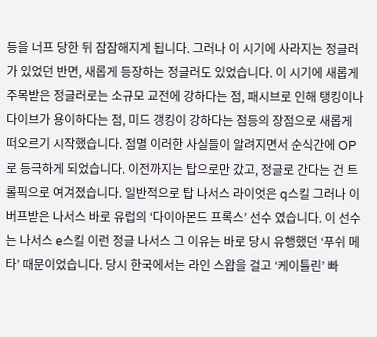등을 너프 당한 뒤 잠잠해지게 됩니다. 그러나 이 시기에 사라지는 정글러가 있었던 반면, 새롭게 등장하는 정글러도 있었습니다. 이 시기에 새롭게 주목받은 정글러로는 소규모 교전에 강하다는 점, 패시브로 인해 탱킹이나 다이브가 용이하다는 점, 미드 갱킹이 강하다는 점등의 장점으로 새롭게 떠오르기 시작했습니다. 점멸 이러한 사실들이 알려지면서 순식간에 OP로 등극하게 되었습니다. 이전까지는 탑으로만 갔고, 정글로 간다는 건 트롤픽으로 여겨졌습니다. 일반적으로 탑 나서스 라이엇은 q스킬 그러나 이 버프받은 나서스 바로 유럽의 ‘다이아몬드 프록스’ 선수 였습니다. 이 선수는 나서스 e스킬 이런 정글 나서스 그 이유는 바로 당시 유행했던 ‘푸쉬 메타’ 때문이었습니다. 당시 한국에서는 라인 스왑을 걸고 ‘케이틀린’ 빠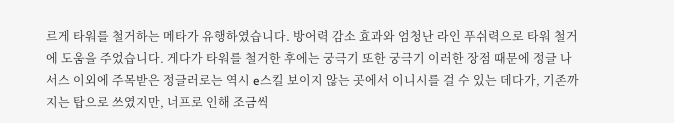르게 타워를 철거하는 메타가 유행하였습니다. 방어력 감소 효과와 엄청난 라인 푸쉬력으로 타워 철거에 도움을 주었습니다. 게다가 타워를 철거한 후에는 궁극기 또한 궁극기 이러한 장점 때문에 정글 나서스 이외에 주목받은 정글러로는 역시 e스킬 보이지 않는 곳에서 이니시를 걸 수 있는 데다가, 기존까지는 탑으로 쓰였지만, 너프로 인해 조금씩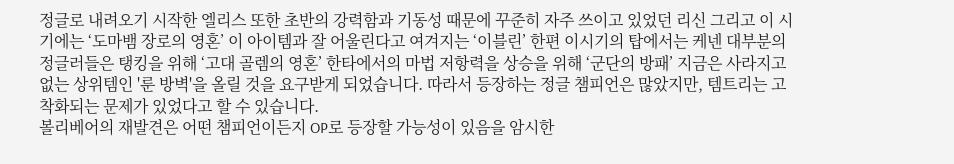정글로 내려오기 시작한 엘리스 또한 초반의 강력함과 기동성 때문에 꾸준히 자주 쓰이고 있었던 리신 그리고 이 시기에는 ‘도마뱀 장로의 영혼’ 이 아이템과 잘 어울린다고 여겨지는 ‘이블린’ 한편 이시기의 탑에서는 케넨 대부분의 정글러들은 탱킹을 위해 ‘고대 골렘의 영혼’ 한타에서의 마법 저항력을 상승을 위해 ‘군단의 방패’ 지금은 사라지고 없는 상위템인 '룬 방벽'을 올릴 것을 요구받게 되었습니다. 따라서 등장하는 정글 챔피언은 많았지만, 템트리는 고착화되는 문제가 있었다고 할 수 있습니다.
볼리베어의 재발견은 어떤 챔피언이든지 OP로 등장할 가능성이 있음을 암시한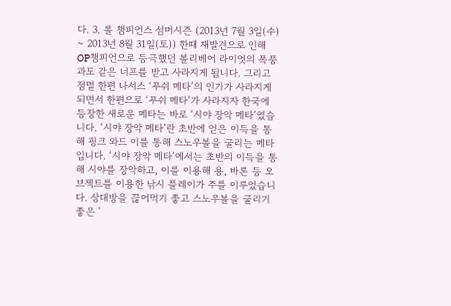다. 3. 롤 챔피언스 섬머시즌 (2013년 7월 3일(수) ~ 2013년 8월 31일(토)) 한때 재발견으로 인해 OP챔피언으로 등극했던 볼리베어 라이엇의 폭풍과도 같은 너프를 받고 사라지게 됩니다. 그리고 점멸 한편 나서스 ‘푸쉬 메타’의 인기가 사라지게 되면서 한편으로 ‘푸쉬 메타’가 사라지자 한국에 등장한 새로운 메타는 바로 ‘시야 장악 메타’였습니다. ‘시야 장악 메타’란 초반에 얻은 이득을 통해 핑크 와드 이를 통해 스노우볼을 굴리는 메타입니다. ‘시야 장악 메타’에서는 초반의 이득을 통해 시야를 장악하고, 이를 이용해 용, 바론 등 오브젝트를 이용한 낚시 플레이가 주를 이루었습니다. 상대방을 끊어먹기 좋고 스노우볼을 굴리기 좋은 '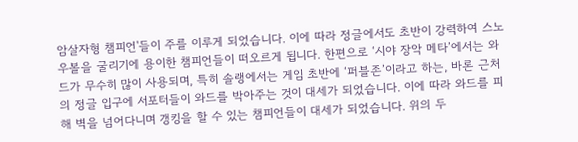암살자형 챔피언'들이 주를 이루게 되었습니다. 이에 따라 정글에서도 초반이 강력하여 스노우볼을 굴리기에 용이한 챔피언들이 떠오르게 됩니다. 한편으로 ‘시야 장악 메타’에서는 와드가 무수히 많이 사용되며, 특히 솔랭에서는 게임 초반에 ‘퍼블존’이라고 하는, 바론 근처의 정글 입구에 서포터들이 와드를 박아주는 것이 대세가 되었습니다. 이에 따라 와드를 피해 벽을 넘어다니며 갱킹을 할 수 있는 챔피언들이 대세가 되었습니다. 위의 두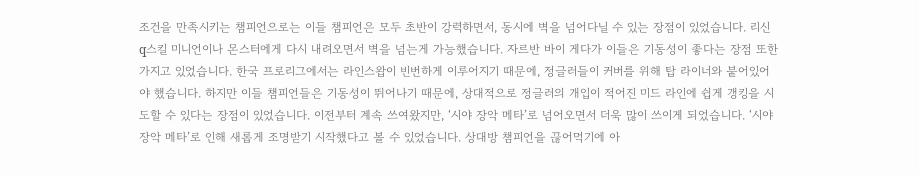조건을 만족시키는 챔피언으로는 이들 챔피언은 모두 초반이 강력하면서, 동시에 벽을 넘어다닐 수 있는 장점이 있었습니다. 리신 q스킬 미니언이나 몬스터에게 다시 내려오면서 벽을 넘는게 가능했습니다. 자르반 바이 게다가 이들은 기동성이 좋다는 장점 또한 가지고 있었습니다. 한국 프로리그에서는 라인스왑이 빈번하게 이루어지기 때문에, 정글러들이 커버를 위해 탑 라이너와 붙어있어야 했습니다. 하지만 이들 챔피언들은 기동성이 뛰어나기 때문에, 상대적으로 정글러의 개입이 적어진 미드 라인에 쉽게 갱킹을 시도할 수 있다는 장점이 있었습니다. 이전부터 계속 쓰여왔지만, ‘시야 장악 메타’로 넘어오면서 더욱 많이 쓰이게 되었습니다. ‘시야 장악 메타’로 인해 새롭게 조명받기 시작했다고 볼 수 있었습니다. 상대방 챔피언을 끊어먹기에 아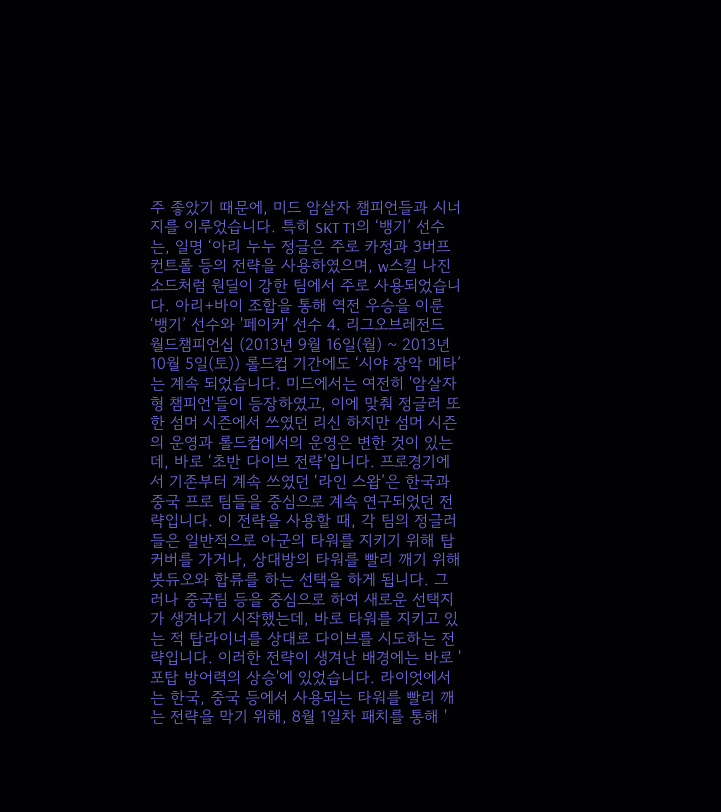주 좋았기 때문에, 미드 암살자 챔피언들과 시너지를 이루었습니다. 특히 SKT T1의 ‘뱅기’ 선수는, 일명 ‘아리 누누 정글은 주로 카정과 3버프 컨트롤 등의 전략을 사용하였으며, w스킬 나진 소드처럼 원딜이 강한 팀에서 주로 사용되었습니다. 아리+바이 조합을 통해 역전 우승을 이룬 ‘뱅기’ 선수와 '페이커' 선수 4. 리그오브레전드 월드챔피언십 (2013년 9월 16일(월) ~ 2013년 10월 5일(토)) 롤드컵 기간에도 ‘시야 장악 메타’는 계속 되었습니다. 미드에서는 여전히 '암살자형 챔피언'들이 등장하였고, 이에 맞춰 정글러 또한 섬머 시즌에서 쓰였던 리신 하지만 섬머 시즌의 운영과 롤드컵에서의 운영은 변한 것이 있는데, 바로 ‘초반 다이브 전략’입니다. 프로경기에서 기존부터 계속 쓰였던 ‘라인 스왑’은 한국과 중국 프로 팀들을 중심으로 계속 연구되었던 전략입니다. 이 전략을 사용할 때, 각 팀의 정글러들은 일반적으로 아군의 타워를 지키기 위해 탑 커버를 가거나, 상대방의 타워를 빨리 깨기 위해 봇듀오와 합류를 하는 선택을 하게 됩니다. 그러나 중국팀 등을 중심으로 하여 새로운 선택지가 생겨나기 시작했는데, 바로 타워를 지키고 있는 적 탑라이너를 상대로 다이브를 시도하는 전략입니다. 이러한 전략이 생겨난 배경에는 바로 '포탑 방어력의 상승'에 있었습니다. 라이엇에서는 한국, 중국 등에서 사용되는 타워를 빨리 깨는 전략을 막기 위해, 8월 1일차 패치를 통해 '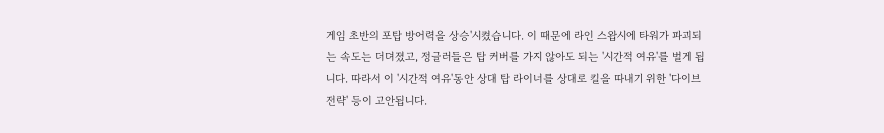게임 초반의 포탑 방어력을 상승'시켰습니다. 이 때문에 라인 스왑시에 타워가 파괴되는 속도는 더뎌졌고, 정글러들은 탑 커버를 가지 않아도 되는 '시간적 여유'를 벌게 됩니다. 따라서 이 '시간적 여유'동안 상대 탑 라이너를 상대로 킬을 따내기 위한 '다이브 전략' 등이 고안됩니다.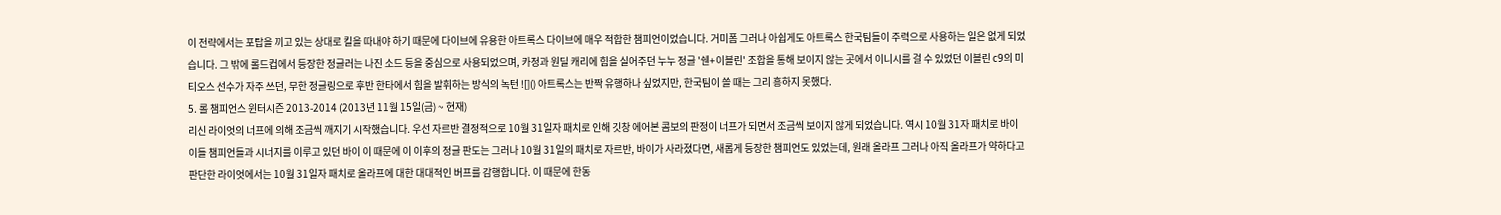이 전략에서는 포탑을 끼고 있는 상대로 킬을 따내야 하기 때문에 다이브에 유용한 아트록스 다이브에 매우 적합한 챔피언이었습니다. 거미폼 그러나 아쉽게도 아트록스 한국팀들이 주력으로 사용하는 일은 없게 되었습니다. 그 밖에 롤드컵에서 등장한 정글러는 나진 소드 등을 중심으로 사용되었으며, 카정과 원딜 캐리에 힘을 실어주던 누누 정글 '쉔+이블린' 조합을 통해 보이지 않는 곳에서 이니시를 걸 수 있었던 이블린 c9의 미티오스 선수가 자주 쓰던, 무한 정글링으로 후반 한타에서 힘을 발휘하는 방식의 녹턴 ![]() 아트록스는 반짝 유행하나 싶었지만, 한국팀이 쓸 때는 그리 흥하지 못했다.
5. 롤 챔피언스 윈터시즌 2013-2014 (2013년 11월 15일(금) ~ 현재)
리신 라이엇의 너프에 의해 조금씩 깨지기 시작했습니다. 우선 자르반 결정적으로 10월 31일자 패치로 인해 깃창 에어본 콤보의 판정이 너프가 되면서 조금씩 보이지 않게 되었습니다. 역시 10월 31자 패치로 바이 이들 챔피언들과 시너지를 이루고 있던 바이 이 때문에 이 이후의 정글 판도는 그러나 10월 31일의 패치로 자르반, 바이가 사라졌다면, 새롭게 등장한 챔피언도 있었는데, 원래 올라프 그러나 아직 올라프가 약하다고 판단한 라이엇에서는 10월 31일자 패치로 올라프에 대한 대대적인 버프를 감행합니다. 이 때문에 한동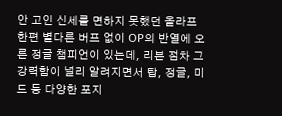안 고인 신세를 면하지 못했던 올라프 한편 별다른 버프 없이 OP의 반열에 오른 정글 챔피언이 있는데, 리븐 점차 그 강력함이 널리 알려지면서 탑, 정글, 미드 등 다양한 포지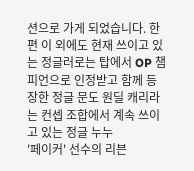션으로 가게 되었습니다. 한편 이 외에도 현재 쓰이고 있는 정글러로는 탑에서 OP 챔피언으로 인정받고 함께 등장한 정글 문도 원딜 캐리라는 컨셉 조합에서 계속 쓰이고 있는 정글 누누
'페이커' 선수의 리븐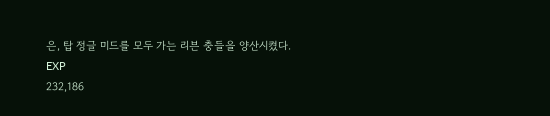은, 탑 정글 미드를 모두 가는 리븐 충들을 양산시켰다.
EXP
232,186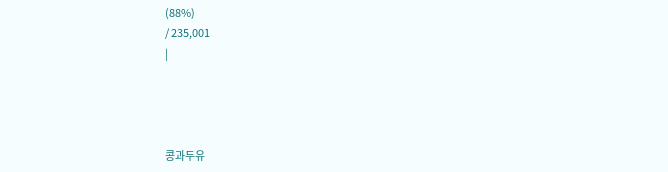(88%)
/ 235,001
|




콩과두유